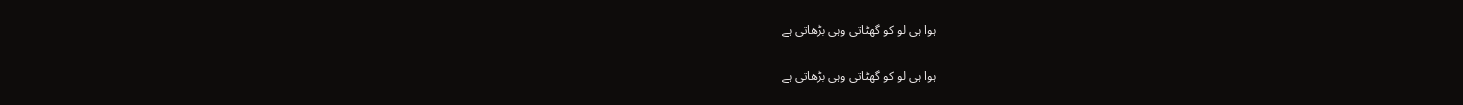ہوا ہی لو کو گھٹاتی وہی بڑھاتی ہے

ہوا ہی لو کو گھٹاتی وہی بڑھاتی ہے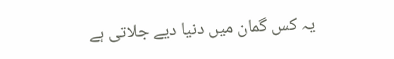یہ کس گمان میں دنیا دیے جلاتی ہے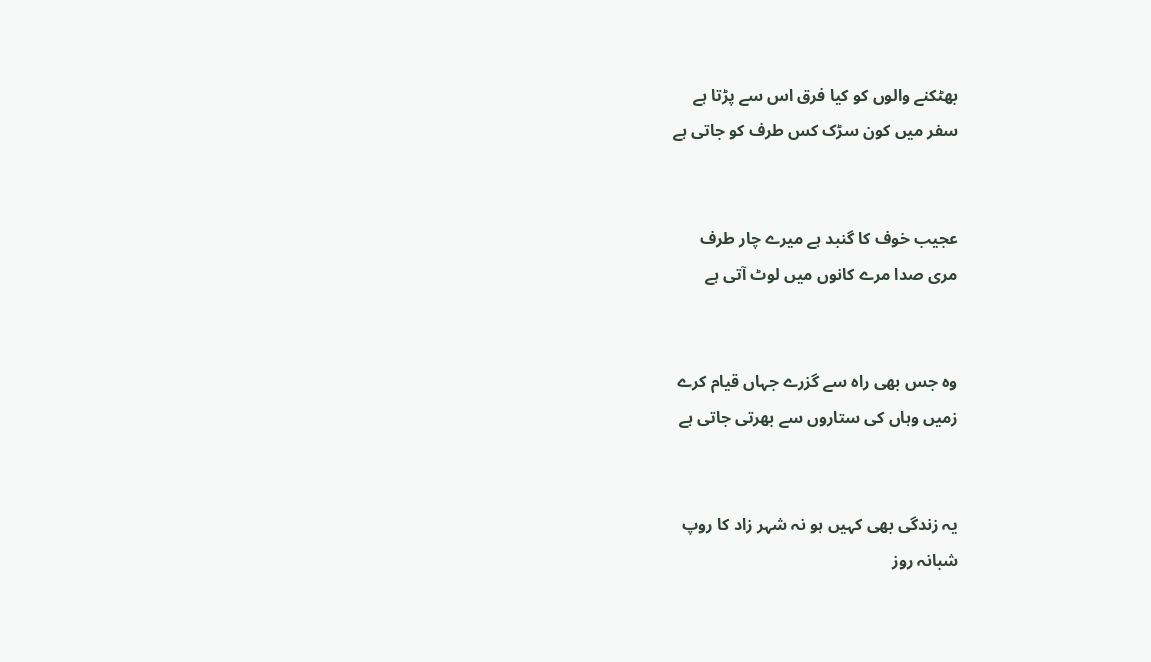بھٹکنے والوں کو کیا فرق اس سے پڑتا ہے
سفر میں کون سڑک کس طرف کو جاتی ہے


عجیب خوف کا گنبد ہے میرے چار طرف
مری صدا مرے کانوں میں لوٹ آتی ہے


وہ جس بھی راہ سے گزرے جہاں قیام کرے
زمیں وہاں کی ستاروں سے بھرتی جاتی ہے


یہ زندگی بھی کہیں ہو نہ شہر زاد کا روپ
شبانہ روز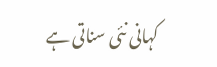کہانی نئی سناتی ہے